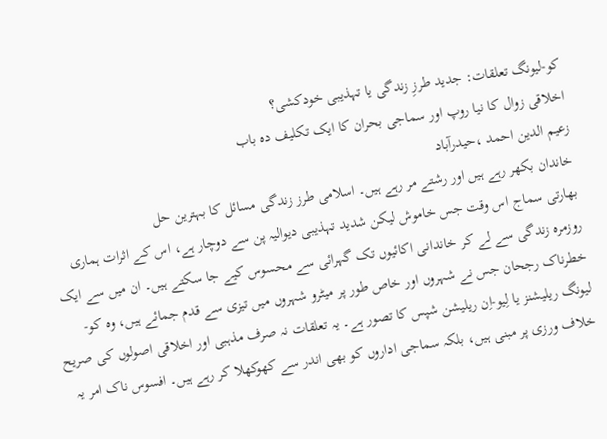کو-لیونگ تعلقات: جدید طرزِ زندگی یا تہذیبی خودکشی؟
اخلاقی زوال کا نیا روپ اور سماجی بحران کا ایک تکلیف دہ باب
زعیم الدین احمد ،حیدرآباد
خاندان بکھر رہے ہیں اور رشتے مر رہے ہیں۔ اسلامی طرز زندگی مسائل کا بہترین حل
بھارتی سماج اس وقت جس خاموش لیکن شدید تہذیبی دیوالیہ پن سے دوچار ہے، اس کے اثرات ہماری روزمرہ زندگی سے لے کر خاندانی اکائیوں تک گہرائی سے محسوس کیے جا سکتے ہیں۔ ان میں سے ایک خطرناک رجحان جس نے شہروں اور خاص طور پر میٹرو شہروں میں تیزی سے قدم جمائے ہیں، وہ کو-لیونگ ریلیشنز یا لِیو-اِن ریلیشن شپس کا تصور ہے۔ یہ تعلقات نہ صرف مذہبی اور اخلاقی اصولوں کی صریح خلاف ورزی پر مبنی ہیں، بلکہ سماجی اداروں کو بھی اندر سے کھوکھلا کر رہے ہیں۔ افسوس ناک امر یہ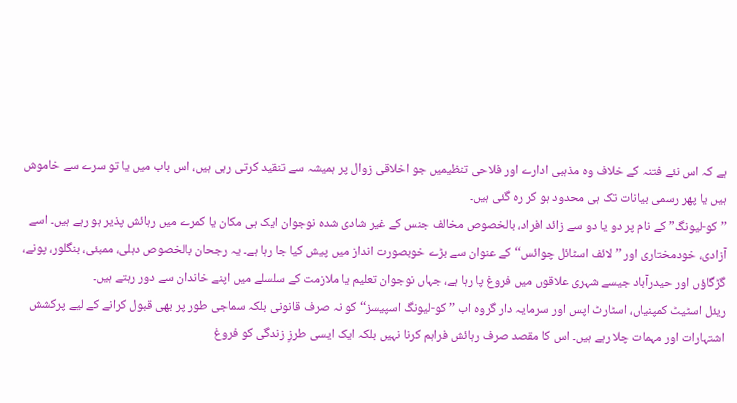ہے کہ اس نئے فتنہ کے خلاف وہ مذہبی ادارے اور فلاحی تنظیمیں جو اخلاقی زوال پر ہمیشہ سے تنقید کرتی رہی ہیں، اس باب میں یا تو سرے سے خاموش ہیں یا پھر رسمی بیانات تک ہی محدود ہو کر رہ گئی ہیں۔
’’کو-لیونگ”کے نام پر دو یا دو سے زائد افراد، بالخصوص مخالف جنس کے غیر شادی شدہ نوجوان ایک ہی مکان یا کمرے میں رہائش پذیر ہو رہے ہیں۔ اسے آزادی، خودمختاری اور ’’لائف اسٹائل چوائس‘‘کے عنوان سے بڑے خوبصورت انداز میں پیش کیا جا رہا ہے۔ یہ رجحان بالخصوص دہلی، ممبئی، بنگلور، پونے، گڑگاؤں اور حیدرآباد جیسے شہری علاقوں میں فروغ پا رہا ہے، جہاں نوجوان تعلیم یا ملازمت کے سلسلے میں اپنے خاندان سے دور رہتے ہیں۔
ریئل اسٹیٹ کمپنیاں، اسٹارٹ اپس اور سرمایہ دار گروہ اب ’’کو-لیونگ اسپیسز‘‘کو نہ صرف قانونی بلکہ سماجی طور پر بھی قبول کرانے کے لیے پرکشش اشتہارات اور مہمات چلا رہے ہیں۔ اس کا مقصد صرف رہائش فراہم کرنا نہیں بلکہ ایک ایسی طرزِ زندگی کو فروغ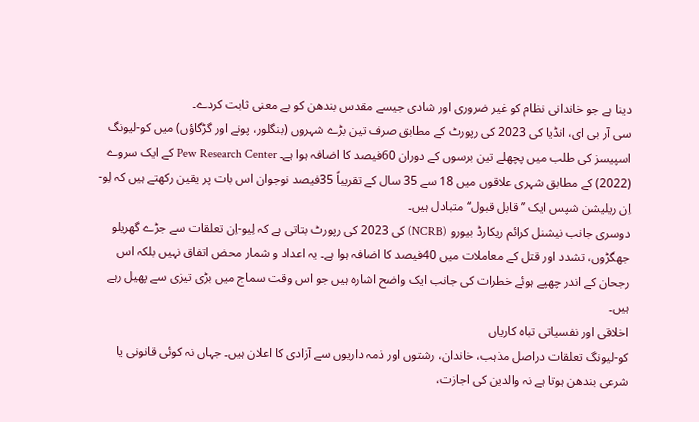دینا ہے جو خاندانی نظام کو غیر ضروری اور شادی جیسے مقدس بندھن کو بے معنی ثابت کردے۔
سی آر بی ای، انڈیا کی 2023 کی رپورٹ کے مطابق صرف تین بڑے شہروں (بنگلور، پونے اور گڑگاؤں) میں کو-لیونگ اسپیسز کی طلب میں پچھلے تین برسوں کے دوران 60فیصد کا اضافہ ہوا ہے۔ Pew Research Center کے ایک سروے (2022) کے مطابق شہری علاقوں میں 18 سے 35 سال کے تقریباً 35فیصد نوجوان اس بات پر یقین رکھتے ہیں کہ لِو-اِن ریلیشن شپس ایک ’’قابل قبول‘‘متبادل ہیں۔
دوسری جانب نیشنل کرائم ریکارڈ بیورو (NCRB) کی 2023 کی رپورٹ بتاتی ہے کہ لِیو-اِن تعلقات سے جڑے گھریلو جھگڑوں، تشدد اور قتل کے معاملات میں 40فیصد کا اضافہ ہوا ہے۔ یہ اعداد و شمار محض اتفاق نہیں بلکہ اس رجحان کے اندر چھپے ہوئے خطرات کی جانب ایک واضح اشارہ ہیں جو اس وقت سماج میں بڑی تیزی سے پھیل رہے ہیں۔
اخلاقی اور نفسیاتی تباہ کاریاں
کو-لیونگ تعلقات دراصل مذہب، خاندان، رشتوں اور ذمہ داریوں سے آزادی کا اعلان ہیں۔ جہاں نہ کوئی قانونی یا شرعی بندھن ہوتا ہے نہ والدین کی اجازت،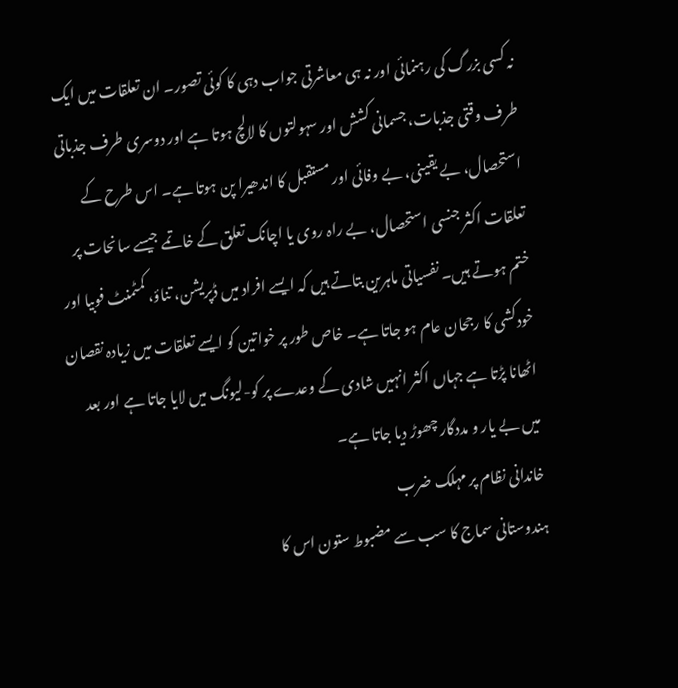نہ کسی بزرگ کی رہنمائی اور نہ ہی معاشرتی جواب دہی کا کوئی تصور۔ ان تعلقات میں ایک طرف وقتی جذبات، جسمانی کشش اور سہولتوں کا لالچ ہوتا ہے اور دوسری طرف جذباتی استحصال، بے یقینی، بے وفائی اور مستقبل کا اندھیرا پن ہوتا ہے۔ اس طرح کے تعلقات اکثر جنسی استحصال، بے راہ روی یا اچانک تعلق کے خاتمے جیسے سانحات پر ختم ہوتے ہیں۔ نفسیاتی ماہرین بتاتے ہیں کہ ایسے افراد میں ڈپریشن، تناؤ، کمٹمنٹ فوبیا اور خودکشی کا رجحان عام ہو جاتا ہے۔ خاص طور پر خواتین کو ایسے تعلقات میں زیادہ نقصان اٹھانا پڑتا ہے جہاں اکثر انہیں شادی کے وعدے پر کو-لیونگ میں لایا جاتا ہے اور بعد میں بے یار و مددگار چھوڑ دیا جاتا ہے۔
خاندانی نظام پر مہلک ضرب
ہندوستانی سماج کا سب سے مضبوط ستون اس کا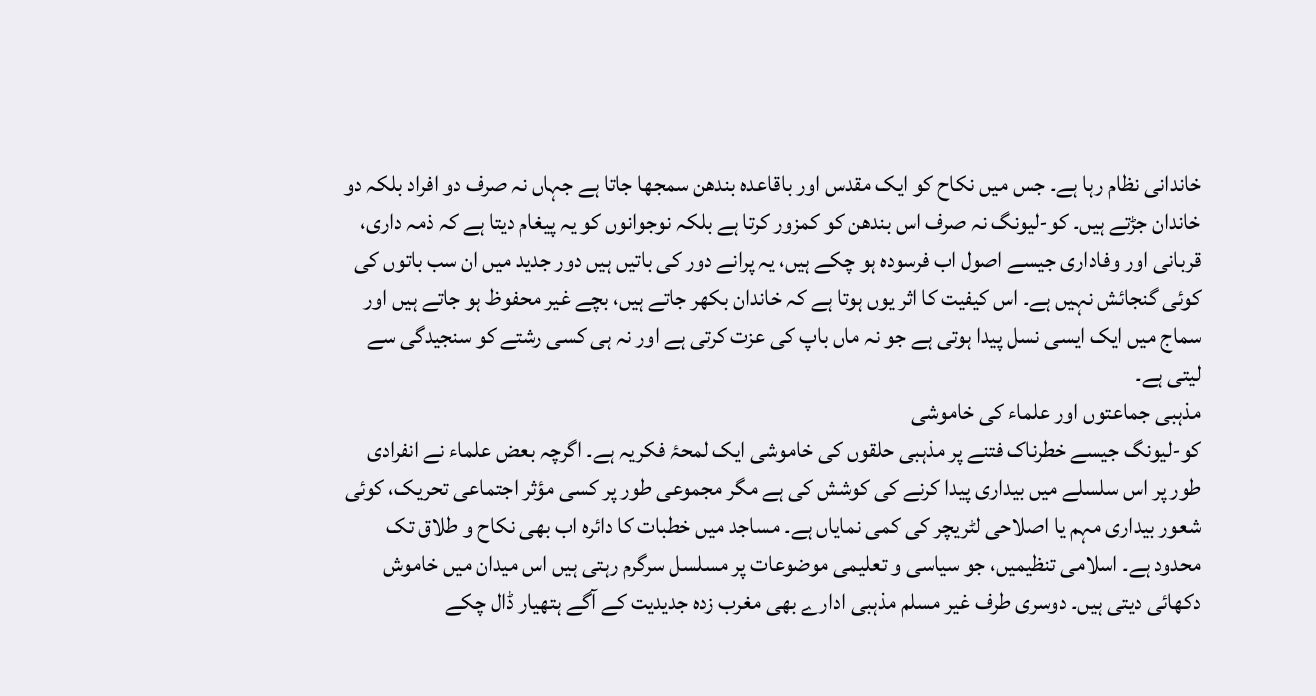خاندانی نظام رہا ہے۔ جس میں نکاح کو ایک مقدس اور باقاعدہ بندھن سمجھا جاتا ہے جہاں نہ صرف دو افراد بلکہ دو خاندان جڑتے ہیں۔ کو-لیونگ نہ صرف اس بندھن کو کمزور کرتا ہے بلکہ نوجوانوں کو یہ پیغام دیتا ہے کہ ذمہ داری، قربانی اور وفاداری جیسے اصول اب فرسودہ ہو چکے ہیں، یہ پرانے دور کی باتیں ہیں دور جدید میں ان سب باتوں کی کوئی گنجائش نہیں ہے۔ اس کیفیت کا اثر یوں ہوتا ہے کہ خاندان بکھر جاتے ہیں، بچے غیر محفوظ ہو جاتے ہیں اور سماج میں ایک ایسی نسل پیدا ہوتی ہے جو نہ ماں باپ کی عزت کرتی ہے اور نہ ہی کسی رشتے کو سنجیدگی سے لیتی ہے۔
مذہبی جماعتوں اور علماء کی خاموشی
کو-لیونگ جیسے خطرناک فتنے پر مذہبی حلقوں کی خاموشی ایک لمحۂ فکریہ ہے۔ اگرچہ بعض علماء نے انفرادی طور پر اس سلسلے میں بیداری پیدا کرنے کی کوشش کی ہے مگر مجموعی طور پر کسی مؤثر اجتماعی تحریک، کوئی شعور بیداری مہم یا اصلاحی لٹریچر کی کمی نمایاں ہے۔ مساجد میں خطبات کا دائرہ اب بھی نکاح و طلاق تک محدود ہے۔ اسلامی تنظیمیں، جو سیاسی و تعلیمی موضوعات پر مسلسل سرگرم رہتی ہیں اس میدان میں خاموش دکھائی دیتی ہیں۔ دوسری طرف غیر مسلم مذہبی ادارے بھی مغرب زدہ جدیدیت کے آگے ہتھیار ڈال چکے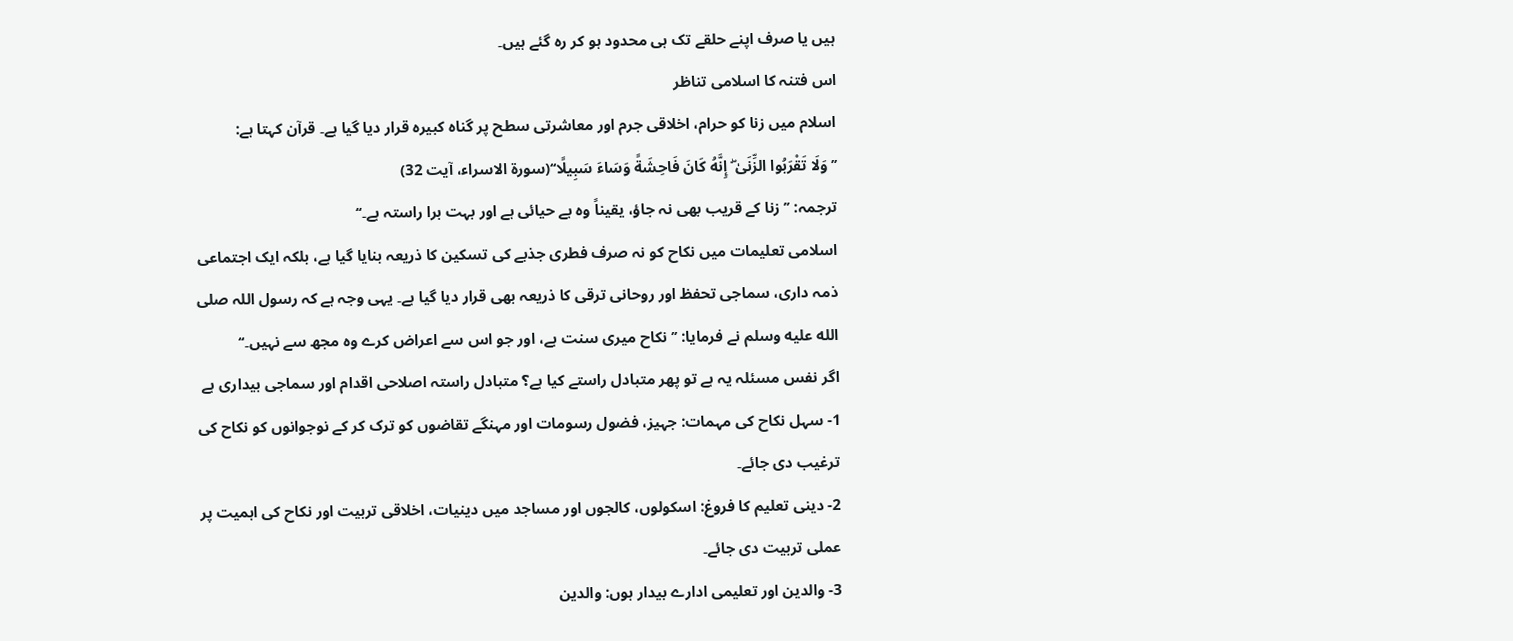ہیں یا صرف اپنے حلقے تک ہی محدود ہو کر رہ گئے ہیں۔
اس فتنہ کا اسلامی تناظر
اسلام میں زنا کو حرام، اخلاقی جرم اور معاشرتی سطح پر گناہ کبیرہ قرار دیا گیا ہے۔ قرآن کہتا ہے:
’’وَلَا تَقْرَبُوا الزِّنَىٰ ۖ إِنَّهُ كَانَ فَاحِشَةً وَسَاءَ سَبِيلًا‘‘(سورۃ الاسراء، آیت 32)
ترجمہ: ’’زنا کے قریب بھی نہ جاؤ، یقیناً وہ بے حیائی ہے اور بہت برا راستہ ہے۔‘‘
اسلامی تعلیمات میں نکاح کو نہ صرف فطری جذبے کی تسکین کا ذریعہ بنایا گیا ہے، بلکہ ایک اجتماعی ذمہ داری، سماجی تحفظ اور روحانی ترقی کا ذریعہ بھی قرار دیا گیا ہے۔ یہی وجہ ہے کہ رسول اللہ صلى الله عليه وسلم نے فرمایا: ’’نکاح میری سنت ہے، اور جو اس سے اعراض کرے وہ مجھ سے نہیں۔‘‘
اگر نفس مسئلہ یہ ہے تو پھر متبادل راستے کیا ہے؟ متبادل راستہ اصلاحی اقدام اور سماجی بیداری ہے
1- سہل نکاح کی مہمات: جہیز، فضول رسومات اور مہنگے تقاضوں کو ترک کر کے نوجوانوں کو نکاح کی ترغیب دی جائے۔
2- دینی تعلیم کا فروغ: اسکولوں، کالجوں اور مساجد میں دینیات، اخلاقی تربیت اور نکاح کی اہمیت پر عملی تربیت دی جائے۔
3- والدین اور تعلیمی ادارے بیدار ہوں: والدین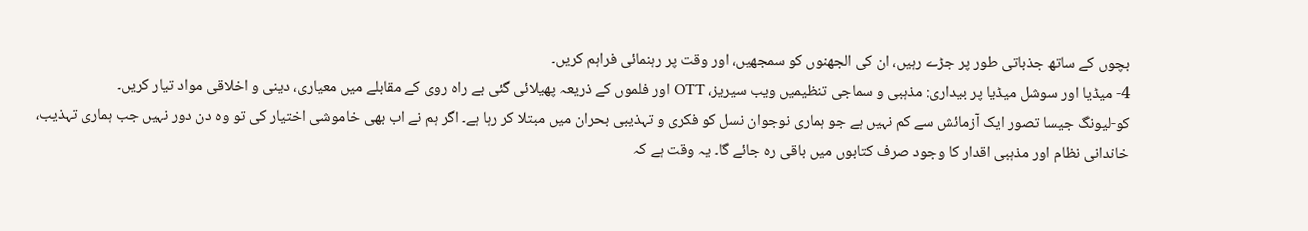بچوں کے ساتھ جذباتی طور پر جڑے رہیں، ان کی الجھنوں کو سمجھیں، اور وقت پر رہنمائی فراہم کریں۔
4- میڈیا اور سوشل میڈیا پر بیداری: مذہبی و سماجی تنظیمیں ویب سیریز، OTT اور فلموں کے ذریعہ پھیلائی گئی بے راہ روی کے مقابلے میں معیاری، دینی و اخلاقی مواد تیار کریں۔
کو-لیونگ جیسا تصور ایک آزمائش سے کم نہیں ہے جو ہماری نوجوان نسل کو فکری و تہذیبی بحران میں مبتلا کر رہا ہے۔ اگر ہم نے اب بھی خاموشی اختیار کی تو وہ دن دور نہیں جب ہماری تہذیب، خاندانی نظام اور مذہبی اقدار کا وجود صرف کتابوں میں باقی رہ جائے گا۔ یہ وقت ہے کہ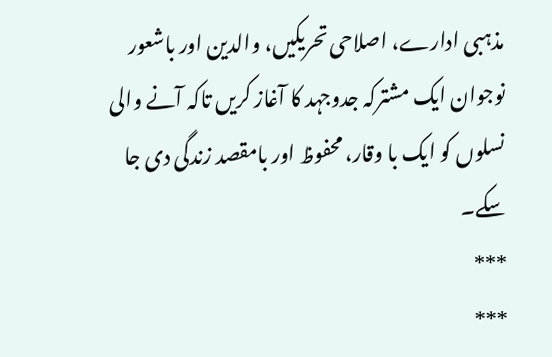مذہبی ادارے، اصلاحی تحریکیں، والدین اور باشعور نوجوان ایک مشترکہ جدوجہد کا آغاز کریں تاکہ آنے والی نسلوں کو ایک با وقار، محفوظ اور بامقصد زندگی دی جا سکے۔
***
***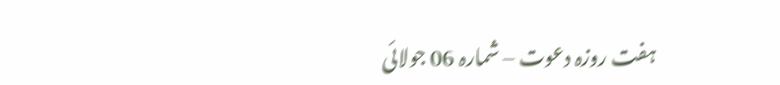ہفت روزہ دعوت – شمارہ 06 جولائی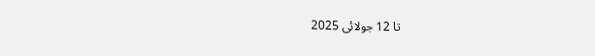تا 12 جولائی 2025